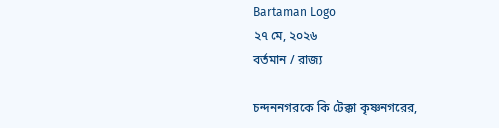Bartaman Logo
২৭ মে, ২০২৬
বর্তমান / রাজ্য

চন্দননগরকে কি টেক্কা কৃষ্ণনগরের,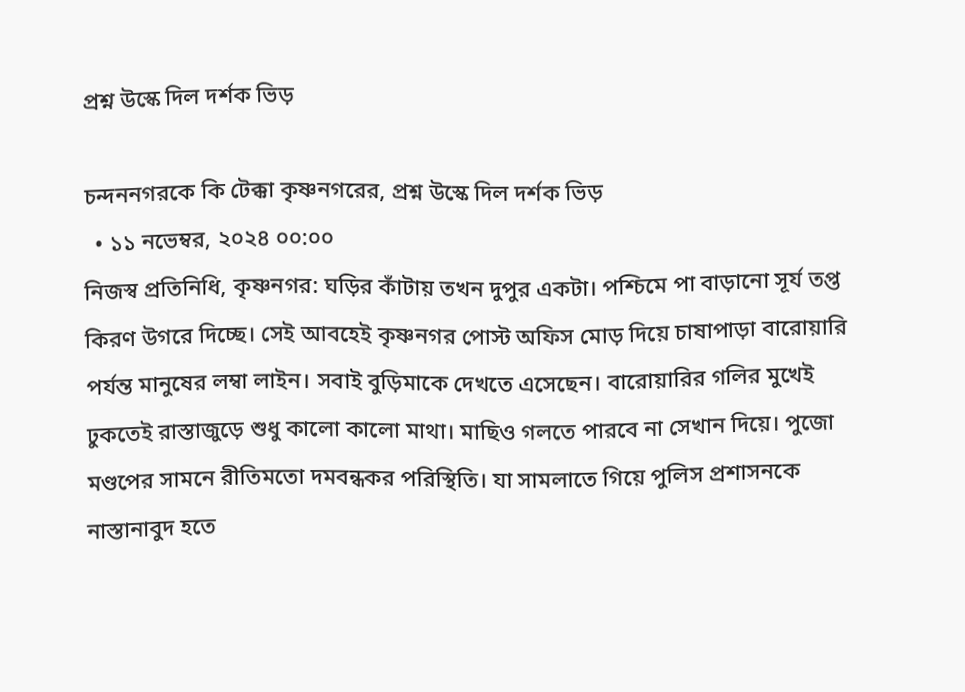প্রশ্ন উস্কে দিল দর্শক ভিড়

চন্দননগরকে কি টেক্কা কৃষ্ণনগরের, প্রশ্ন উস্কে দিল দর্শক ভিড়
  • ১১ নভেম্বর, ২০২৪ ০০:০০
নিজস্ব প্রতিনিধি, কৃষ্ণনগর: ঘড়ির কাঁটায় তখন দুপুর একটা। পশ্চিমে পা বাড়ানো সূর্য তপ্ত কিরণ উগরে দিচ্ছে। সেই আবহেই কৃষ্ণনগর পোস্ট অফিস মোড় দিয়ে চাষাপাড়া বারোয়ারি পর্যন্ত মানুষের লম্বা লাইন। সবাই বুড়িমাকে দেখতে এসেছেন। বারোয়ারির গলির মুখেই ঢুকতেই রাস্তাজুড়ে শুধু কালো কালো মাথা। মাছিও গলতে পারবে না সেখান দিয়ে। পুজো মণ্ডপের সামনে রীতিমতো দমবন্ধকর পরিস্থিতি। যা সামলাতে গিয়ে পুলিস প্রশাসনকে নাস্তানাবুদ হতে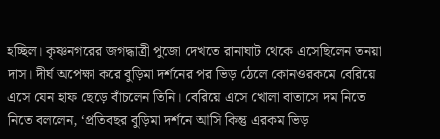হচ্ছিল। কৃষ্ণনগরের জগদ্ধাত্রী পুজো দেখতে রানাঘাট থেকে এসেছিলেন তনয়া দাস। দীর্ঘ অপেক্ষা করে বুড়িমা দর্শনের পর ভিড় ঠেলে কোনওরকমে বেরিয়ে এসে যেন হাফ ছেড়ে বাঁচলেন তিনি। বেরিয়ে এসে খোলা বাতাসে দম নিতে নিতে বললেন, ‘প্রতিবছর বুড়িমা দর্শনে আসি কিন্তু এরকম ভিড়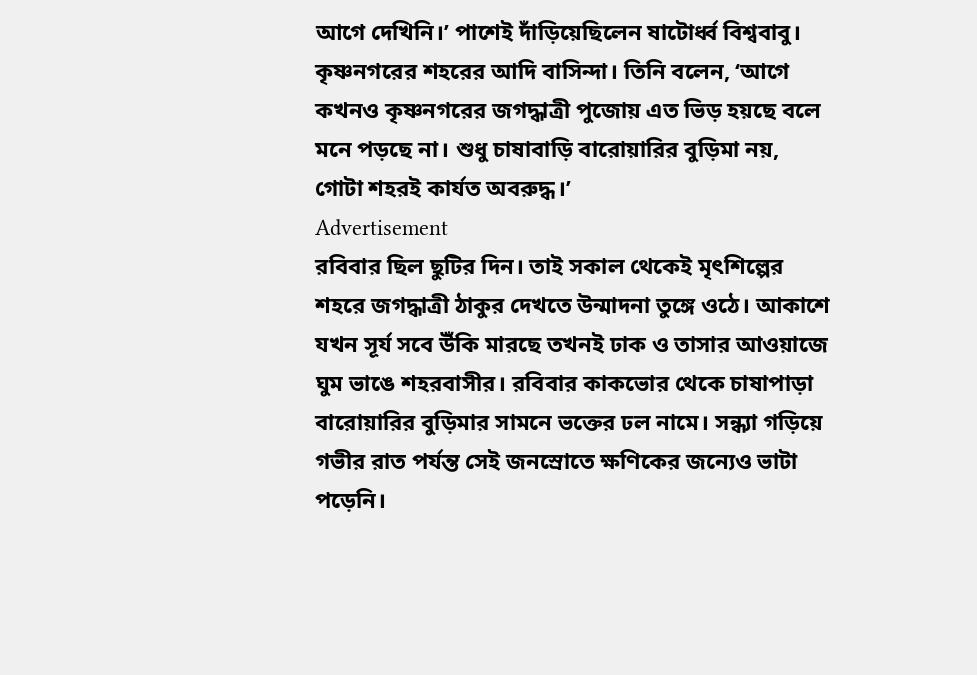আগে দেখিনি।’ পাশেই দাঁড়িয়েছিলেন ষাটোর্ধ্ব বিশ্ববাবু। কৃষ্ণনগরের শহরের আদি বাসিন্দা। তিনি বলেন, ‘আগে কখনও কৃষ্ণনগরের জগদ্ধাত্রী পুজোয় এত ভিড় হয়ছে বলে মনে পড়ছে না। শুধু চাষাবাড়ি বারোয়ারির বুড়িমা নয়, গোটা শহরই কার্যত অবরুদ্ধ।’
Advertisement
রবিবার ছিল ছুটির দিন। তাই সকাল থেকেই মৃৎশিল্পের শহরে জগদ্ধাত্রী ঠাকুর দেখতে উন্মাদনা তুঙ্গে ওঠে। আকাশে যখন সূর্য সবে উঁকি মারছে তখনই ঢাক ও তাসার আওয়াজে ঘুম ভাঙে শহরবাসীর। রবিবার কাকভোর থেকে চাষাপাড়া বারোয়ারির বুড়িমার সামনে ভক্তের ঢল নামে। সন্ধ্যা গড়িয়ে গভীর রাত পর্যন্ত সেই জনস্রোতে ক্ষণিকের জন্যেও ভাটা পড়েনি।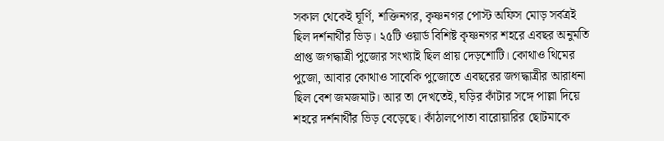সকাল থেকেই ঘূর্ণি, শক্তিনগর, কৃষ্ণনগর পোস্ট অফিস মোড় সর্বত্রই ছিল দর্শনার্থীর ভিড়। ২৫টি ওয়ার্ড বিশিষ্ট কৃষ্ণনগর শহরে এবছর অনুমতি প্রাপ্ত জগদ্ধাত্রী পুজোর সংখ্যাই ছিল প্রায় দেড়শোটি। কোথাও থিমের পুজো, আবার কোথাও সাবেকি পুজোতে এবছরের জগদ্ধাত্রীর আরাধনা ছিল বেশ জমজমাট। আর তা দেখতেই, ঘড়ির কাঁটার সঙ্গে পাল্লা দিয়ে শহরে দর্শনার্থীর ভিড় বেড়েছে। কাঁঠালপোতা বারোয়ারির ছোটমাকে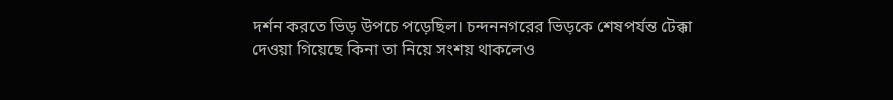দর্শন করতে ভিড় উপচে পড়েছিল। চন্দননগরের ভিড়কে শেষপর্যন্ত টেক্কা দেওয়া গিয়েছে কিনা তা নিয়ে সংশয় থাকলেও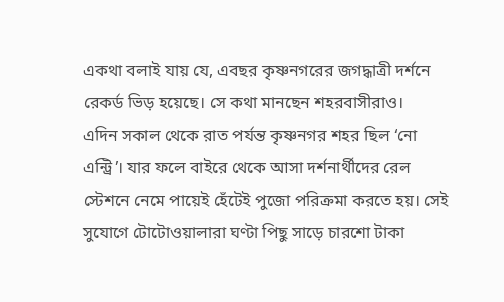একথা বলাই যায় যে, এবছর কৃষ্ণনগরের জগদ্ধাত্রী দর্শনে রেকর্ড ভিড় হয়েছে। সে কথা মানছেন শহরবাসীরাও।
এদিন সকাল থেকে রাত পর্যন্ত কৃষ্ণনগর শহর ছিল ‘নো এন্ট্রি’। যার ফলে বাইরে থেকে আসা দর্শনার্থীদের রেল স্টেশনে নেমে পায়েই হেঁটেই পুজো পরিক্রমা করতে হয়। সেই সুযোগে টোটোওয়ালারা ঘণ্টা পিছু সাড়ে চারশো টাকা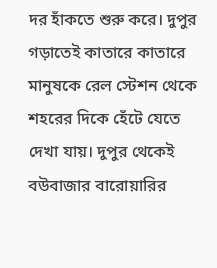দর হাঁকতে শুরু করে। দুপুর গড়াতেই কাতারে কাতারে মানুষকে রেল স্টেশন থেকে শহরের দিকে হেঁটে যেতে দেখা যায়। দুপুর থেকেই বউবাজার বারোয়ারির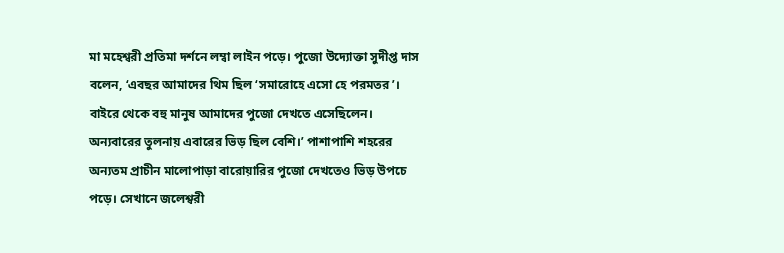মা মহেশ্বরী প্রতিমা দর্শনে লম্বা লাইন পড়ে। পুজো উদ্যোক্তা সুদীপ্ত দাস বলেন, ‘এবছর আমাদের থিম ছিল ‘সমারোহে এসো হে পরমতর’। বাইরে থেকে বহু মানুষ আমাদের পুজো দেখতে এসেছিলেন। অন্যবারের তুলনায় এবারের ভিড় ছিল বেশি।’ পাশাপাশি শহরের অন্যতম প্রাচীন মালোপাড়া বারোয়ারির পুজো দেখতেও ভিড় উপচে পড়ে। সেখানে জলেশ্বরী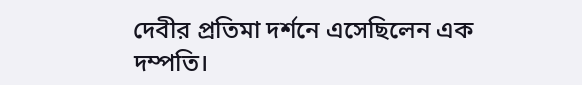দেবীর প্রতিমা দর্শনে এসেছিলেন এক দম্পতি।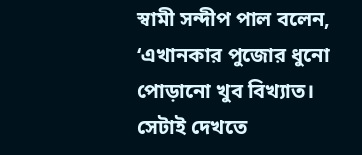স্বামী সন্দীপ পাল বলেন, ‘এখানকার পুজোর ধুনো পোড়ানো খুব বিখ্যাত। সেটাই দেখতে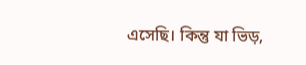এসেছি। কিন্তু যা ভিড়,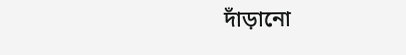দাঁড়ানো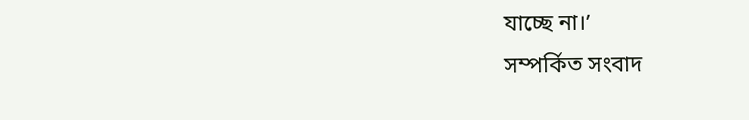যাচ্ছে না।’
সম্পর্কিত সংবাদ